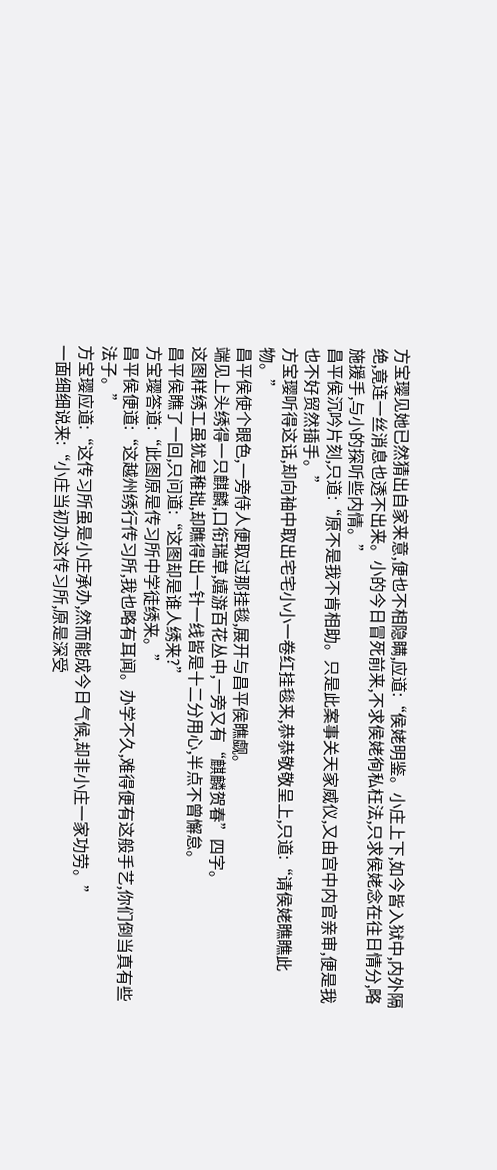方宝璎见她已然猜出自家来意,便也不相隐瞒,应道:“侯姥明鉴。小庄上下,如今皆入狱中,内外隔绝,竟连一丝消息也透不出来。小的今日冒死前来,不求侯姥徇私枉法,只求侯姥念在往日情分,略施援手,与小的探听些内情。”
昌平侯沉吟片刻,只道:“原不是我不肯相助。只是此案事关天家威仪,又由宫中内官亲审,便是我也不好贸然插手。”
方宝璎听得这话,却向袖中取出宅宅小小一卷红挂毯来,恭恭敬敬呈上,只道:“请侯姥瞧瞧此物。”
昌平侯使个眼色,一旁侍人便取过那挂毯,展开与昌平侯瞧觑。
端见上头绣得一只麒麟,口衔瑞草,嬉游百花丛中,一旁又有“麒麟贺春”四字。
这图样绣工虽犹是稚拙,却瞧得出一针一线皆是十二分用心,半点不曾懈怠。
昌平侯瞧了一回,只问道:“这图却是谁人绣来?”
方宝璎答道:“此图原是传习所中学徒绣来。”
昌平侯便道:“这越州绣行传习所,我也略有耳闻。办学不久,难得便有这般手艺,你们倒当真有些法子。”
方宝璎应道:“这传习所虽是小庄承办,然而能成今日气候,却非小庄一家功劳。”
一面细细说来:“小庄当初办这传习所,原是深受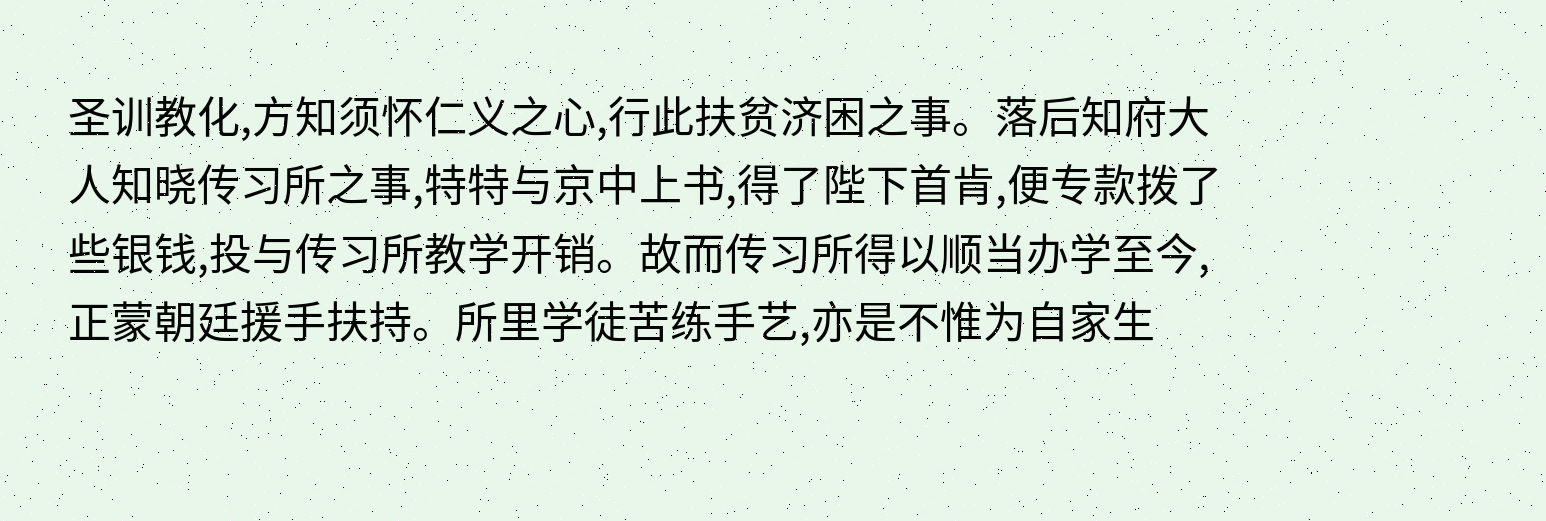圣训教化,方知须怀仁义之心,行此扶贫济困之事。落后知府大人知晓传习所之事,特特与京中上书,得了陛下首肯,便专款拨了些银钱,投与传习所教学开销。故而传习所得以顺当办学至今,正蒙朝廷援手扶持。所里学徒苦练手艺,亦是不惟为自家生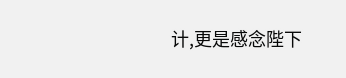计,更是感念陛下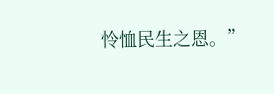怜恤民生之恩。”